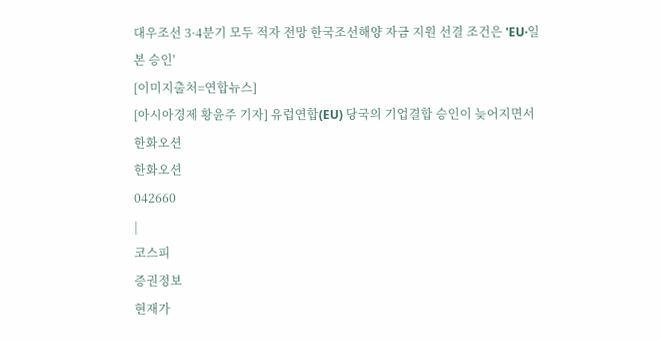대우조선 3·4분기 모두 적자 전망 한국조선해양 자금 지원 선결 조건은 'EU·일본 승인'
[이미지출처=연합뉴스]
[아시아경제 황윤주 기자] 유럽연합(EU) 당국의 기업결합 승인이 늦어지면서
한화오션
한화오션
042660
|
코스피
증권정보
현재가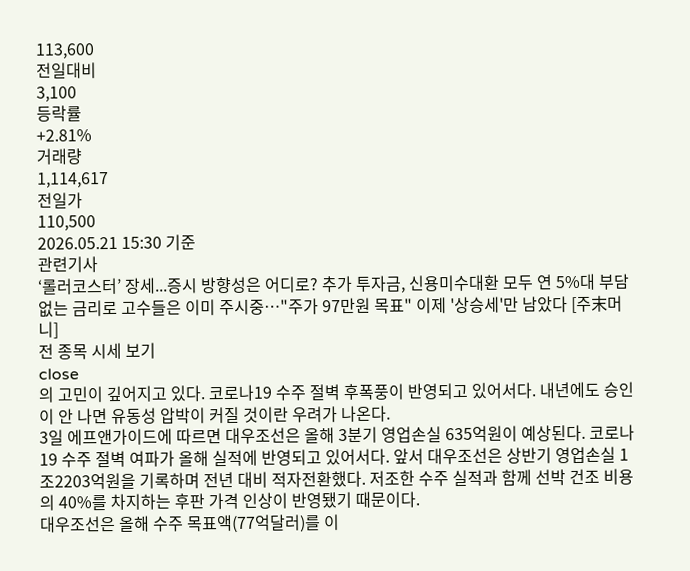113,600
전일대비
3,100
등락률
+2.81%
거래량
1,114,617
전일가
110,500
2026.05.21 15:30 기준
관련기사
‘롤러코스터’ 장세...증시 방향성은 어디로? 추가 투자금, 신용미수대환 모두 연 5%대 부담 없는 금리로 고수들은 이미 주시중…"주가 97만원 목표" 이제 '상승세'만 남았다 [주末머니]
전 종목 시세 보기
close
의 고민이 깊어지고 있다. 코로나19 수주 절벽 후폭풍이 반영되고 있어서다. 내년에도 승인이 안 나면 유동성 압박이 커질 것이란 우려가 나온다.
3일 에프앤가이드에 따르면 대우조선은 올해 3분기 영업손실 635억원이 예상된다. 코로나19 수주 절벽 여파가 올해 실적에 반영되고 있어서다. 앞서 대우조선은 상반기 영업손실 1조2203억원을 기록하며 전년 대비 적자전환했다. 저조한 수주 실적과 함께 선박 건조 비용의 40%를 차지하는 후판 가격 인상이 반영됐기 때문이다.
대우조선은 올해 수주 목표액(77억달러)를 이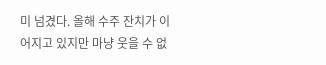미 넘겼다. 올해 수주 잔치가 이어지고 있지만 마냥 웃을 수 없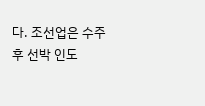다. 조선업은 수주 후 선박 인도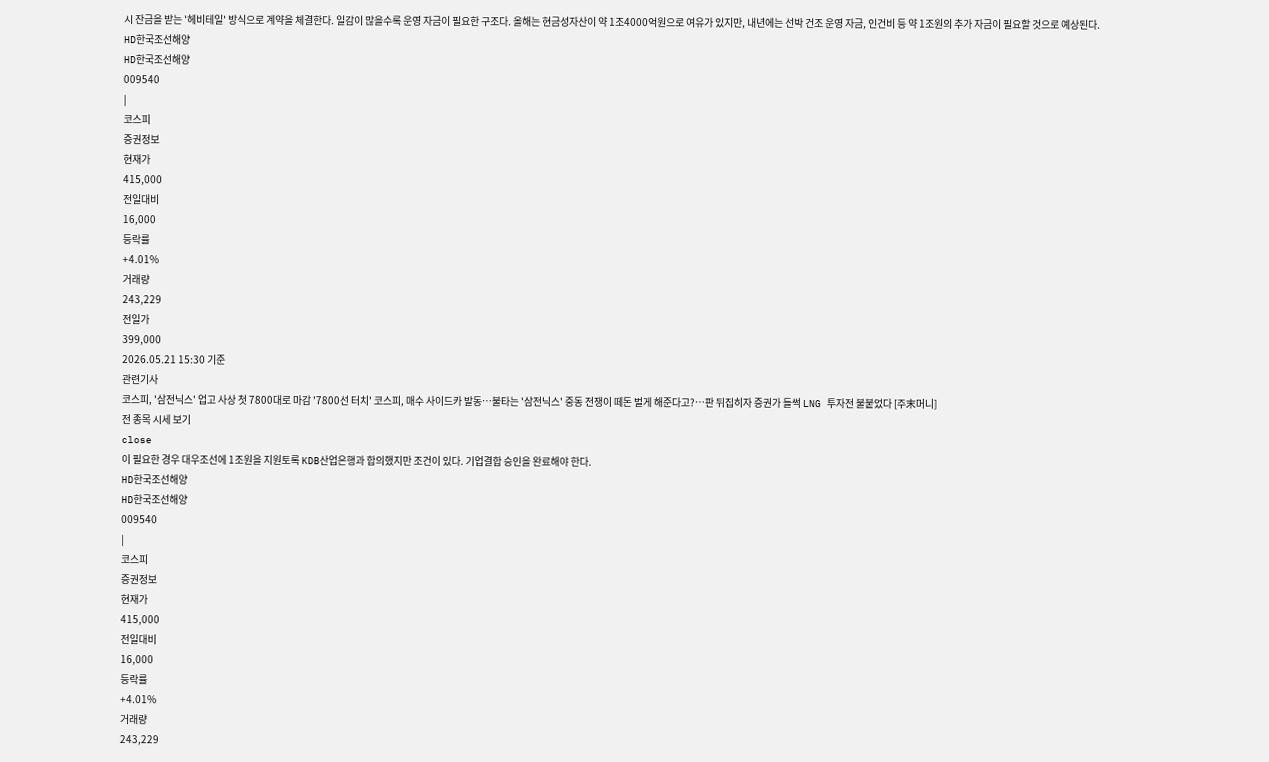시 잔금을 받는 '헤비테일' 방식으로 계약을 체결한다. 일감이 많을수록 운영 자금이 필요한 구조다. 올해는 현금성자산이 약 1조4000억원으로 여유가 있지만, 내년에는 선박 건조 운영 자금, 인건비 등 약 1조원의 추가 자금이 필요할 것으로 예상된다.
HD한국조선해양
HD한국조선해양
009540
|
코스피
증권정보
현재가
415,000
전일대비
16,000
등락률
+4.01%
거래량
243,229
전일가
399,000
2026.05.21 15:30 기준
관련기사
코스피, '삼전닉스' 업고 사상 첫 7800대로 마감 '7800선 터치' 코스피, 매수 사이드카 발동…불타는 '삼전닉스' 중동 전쟁이 떼돈 벌게 해준다고?…판 뒤집히자 증권가 들썩 LNG 투자전 불붙었다 [주末머니]
전 종목 시세 보기
close
이 필요한 경우 대우조선에 1조원을 지원토록 KDB산업은행과 합의했지만 조건이 있다. 기업결합 승인을 완료해야 한다.
HD한국조선해양
HD한국조선해양
009540
|
코스피
증권정보
현재가
415,000
전일대비
16,000
등락률
+4.01%
거래량
243,229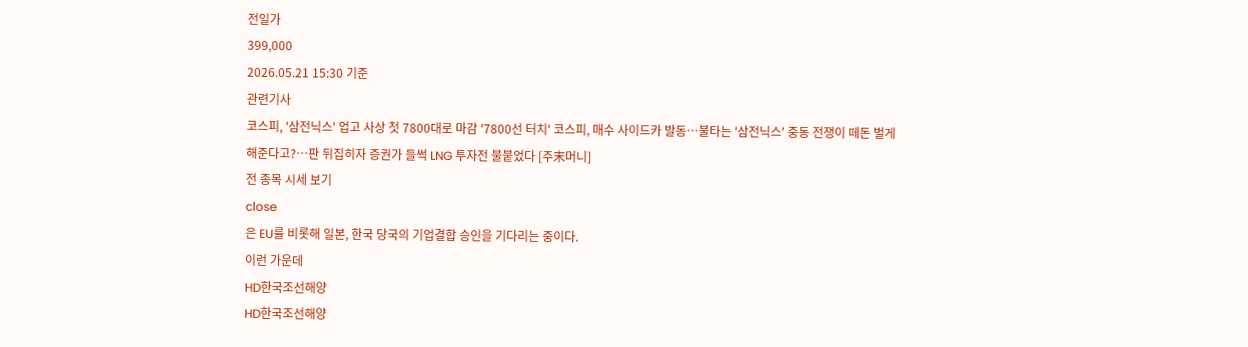전일가
399,000
2026.05.21 15:30 기준
관련기사
코스피, '삼전닉스' 업고 사상 첫 7800대로 마감 '7800선 터치' 코스피, 매수 사이드카 발동…불타는 '삼전닉스' 중동 전쟁이 떼돈 벌게 해준다고?…판 뒤집히자 증권가 들썩 LNG 투자전 불붙었다 [주末머니]
전 종목 시세 보기
close
은 EU를 비롯해 일본, 한국 당국의 기업결합 승인을 기다리는 중이다.
이런 가운데
HD한국조선해양
HD한국조선해양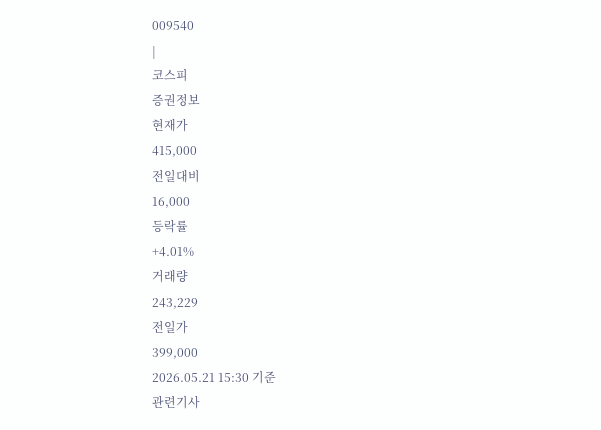009540
|
코스피
증권정보
현재가
415,000
전일대비
16,000
등락률
+4.01%
거래량
243,229
전일가
399,000
2026.05.21 15:30 기준
관련기사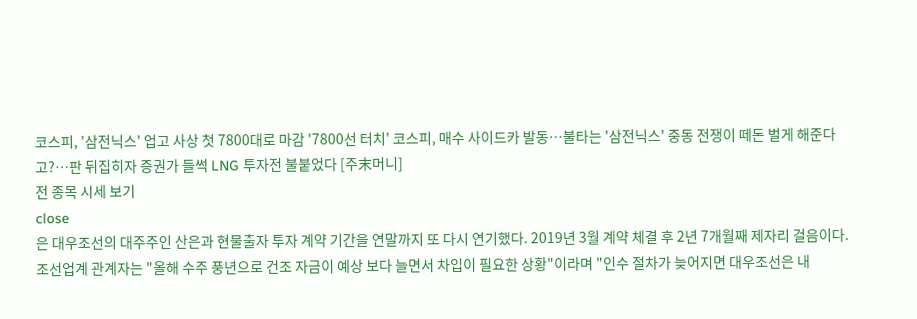코스피, '삼전닉스' 업고 사상 첫 7800대로 마감 '7800선 터치' 코스피, 매수 사이드카 발동…불타는 '삼전닉스' 중동 전쟁이 떼돈 벌게 해준다고?…판 뒤집히자 증권가 들썩 LNG 투자전 불붙었다 [주末머니]
전 종목 시세 보기
close
은 대우조선의 대주주인 산은과 현물출자 투자 계약 기간을 연말까지 또 다시 연기했다. 2019년 3월 계약 체결 후 2년 7개월째 제자리 걸음이다.
조선업계 관계자는 "올해 수주 풍년으로 건조 자금이 예상 보다 늘면서 차입이 필요한 상황"이라며 "인수 절차가 늦어지면 대우조선은 내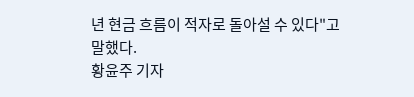년 현금 흐름이 적자로 돌아설 수 있다"고 말했다.
황윤주 기자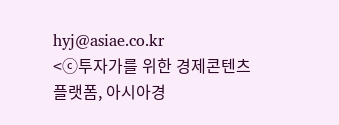hyj@asiae.co.kr
<ⓒ투자가를 위한 경제콘텐츠 플랫폼, 아시아경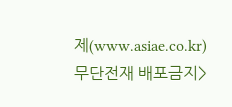제(www.asiae.co.kr) 무단전재 배포금지>